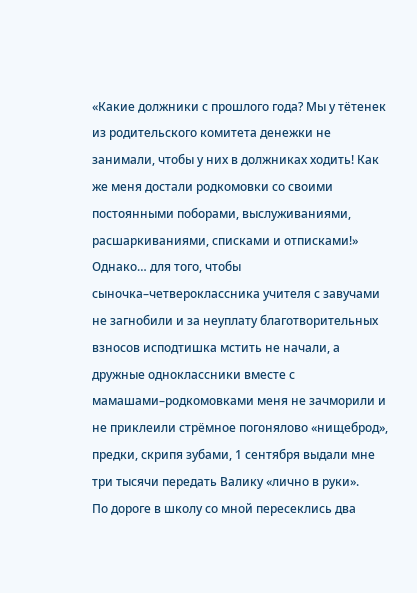«Какие должники с прошлого года? Мы у тётенек из родительского комитета денежки не занимали, чтобы у них в должниках ходить! Как же меня достали родкомовки со своими постоянными поборами, выслуживаниями, расшаркиваниями, списками и отписками!»
Однако… для того, чтобы сыночка–четвероклассника учителя с завучами не загнобили и за неуплату благотворительных взносов исподтишка мстить не начали, а дружные одноклассники вместе с мамашами–родкомовками меня не зачморили и не приклеили стрёмное погонялово «нищеброд», предки, скрипя зубами, 1 сентября выдали мне три тысячи передать Валику «лично в руки».
По дороге в школу со мной пересеклись два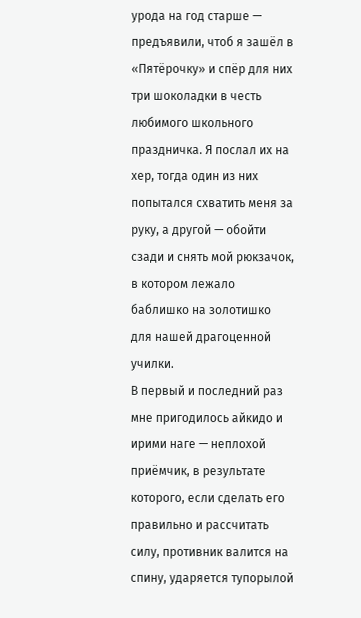урода на год старше — предъявили, чтоб я зашёл в «Пятёрочку» и спёр для них три шоколадки в честь любимого школьного праздничка. Я послал их на хер, тогда один из них попытался схватить меня за руку, а другой — обойти сзади и снять мой рюкзачок, в котором лежало баблишко на золотишко для нашей драгоценной училки.
В первый и последний раз мне пригодилось айкидо и ирими наге — неплохой приёмчик, в результате которого, если сделать его правильно и рассчитать силу, противник валится на спину, ударяется тупорылой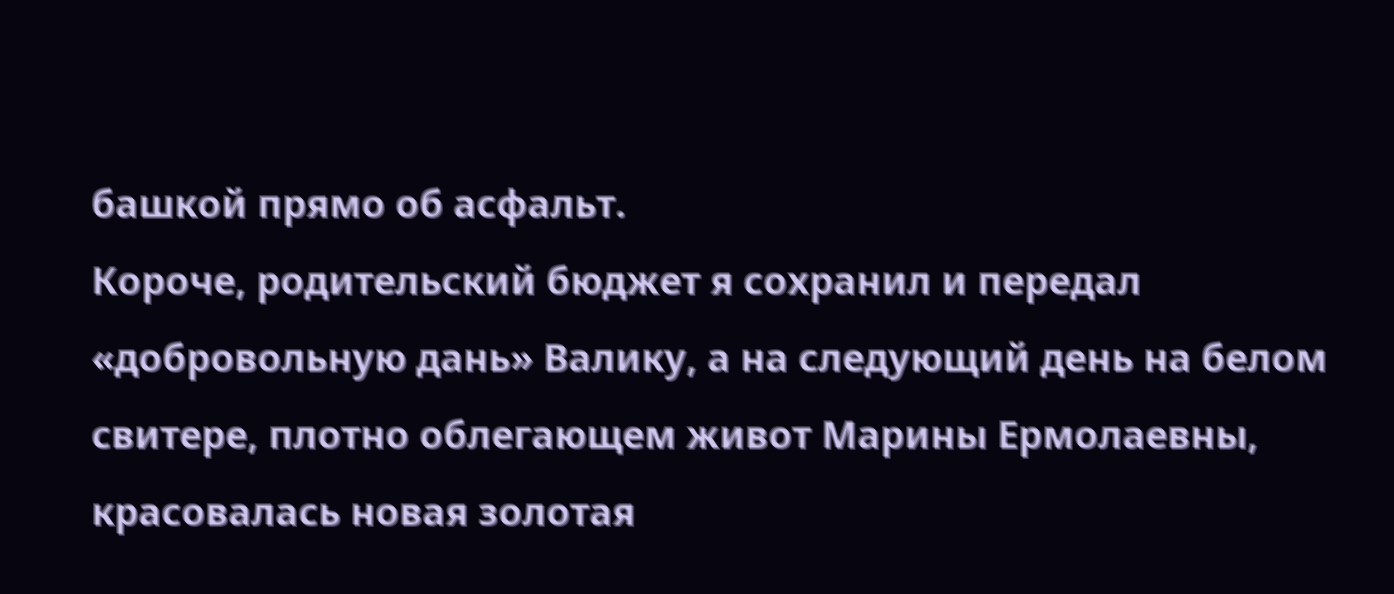башкой прямо об асфальт.
Короче, родительский бюджет я сохранил и передал «добровольную дань» Валику, а на следующий день на белом свитере, плотно облегающем живот Марины Ермолаевны, красовалась новая золотая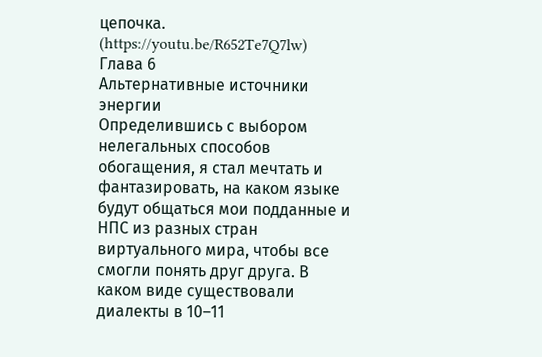цепочка.
(https://youtu.be/R652Te7Q7lw)
Глава 6
Альтернативные источники энергии
Определившись с выбором нелегальных способов обогащения, я стал мечтать и фантазировать, на каком языке будут общаться мои подданные и НПС из разных стран виртуального мира, чтобы все смогли понять друг друга. В каком виде существовали диалекты в 10–11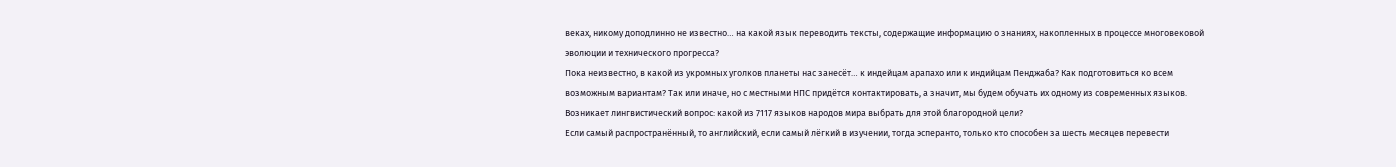веках, никому доподлинно не известно… на какой язык переводить тексты, содержащие информацию о знаниях, накопленных в процессе многовековой эволюции и технического прогресса?
Пока неизвестно, в какой из укромных уголков планеты нас занесёт… к индейцам арапахо или к индийцам Пенджаба? Как подготовиться ко всем возможным вариантам? Так или иначе, но с местными НПС придётся контактировать, а значит, мы будем обучать их одному из современных языков. Возникает лингвистический вопрос: какой из 7117 языков народов мира выбрать для этой благородной цели?
Если самый распространённый, то английский, если самый лёгкий в изучении, тогда эсперанто, только кто способен за шесть месяцев перевести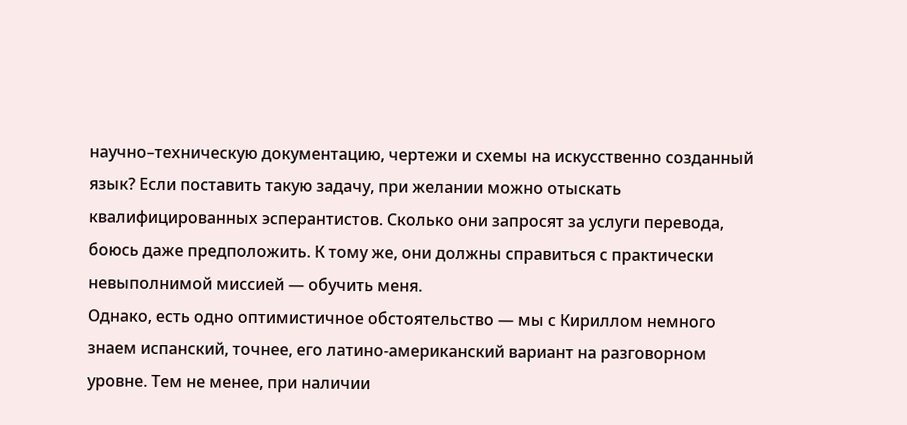научно–техническую документацию, чертежи и схемы на искусственно созданный язык? Если поставить такую задачу, при желании можно отыскать квалифицированных эсперантистов. Сколько они запросят за услуги перевода, боюсь даже предположить. К тому же, они должны справиться с практически невыполнимой миссией — обучить меня.
Однако, есть одно оптимистичное обстоятельство — мы с Кириллом немного знаем испанский, точнее, его латино-американский вариант на разговорном уровне. Тем не менее, при наличии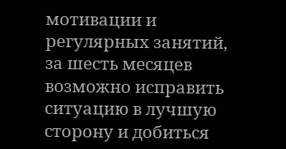мотивации и регулярных занятий, за шесть месяцев возможно исправить ситуацию в лучшую сторону и добиться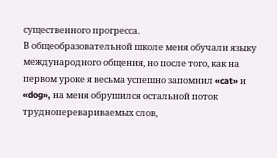существенного прогресса.
В общеобразовательной школе меня обучали языку международного общения, но после того, как на первом уроке я весьма успешно запомнил «cat» и «dog», на меня обрушился остальной поток трудноперевариваемых слов,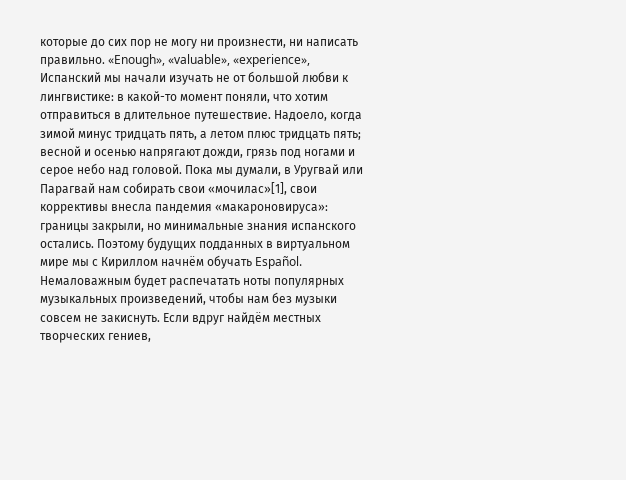которые до сих пор не могу ни произнести, ни написать правильно. «Enough», «valuable», «experience»,
Испанский мы начали изучать не от большой любви к лингвистике: в какой-то момент поняли, что хотим отправиться в длительное путешествие. Надоело, когда зимой минус тридцать пять, а летом плюс тридцать пять; весной и осенью напрягают дожди, грязь под ногами и серое небо над головой. Пока мы думали, в Уругвай или Парагвай нам собирать свои «мочилас»[1], свои коррективы внесла пандемия «макароновируса»: границы закрыли, но минимальные знания испанского остались. Поэтому будущих подданных в виртуальном мире мы с Кириллом начнём обучать Español.
Немаловажным будет распечатать ноты популярных музыкальных произведений, чтобы нам без музыки совсем не закиснуть. Если вдруг найдём местных творческих гениев,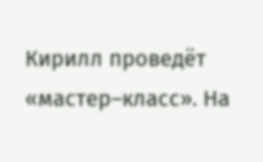Кирилл проведёт «мастер–класс». На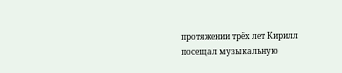протяжении трёх лет Кирилл посещал музыкальную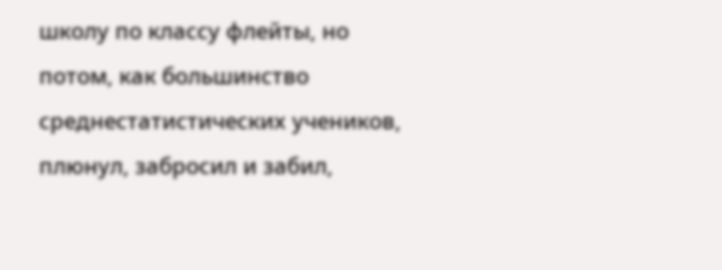школу по классу флейты, но потом, как большинство среднестатистических учеников, плюнул, забросил и забил,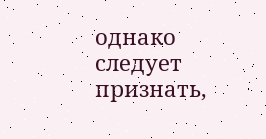однако следует признать,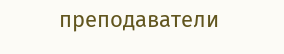преподаватели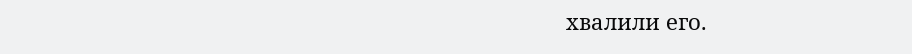хвалили его.